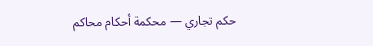حكم تجاري — محكمة أحكام محاكم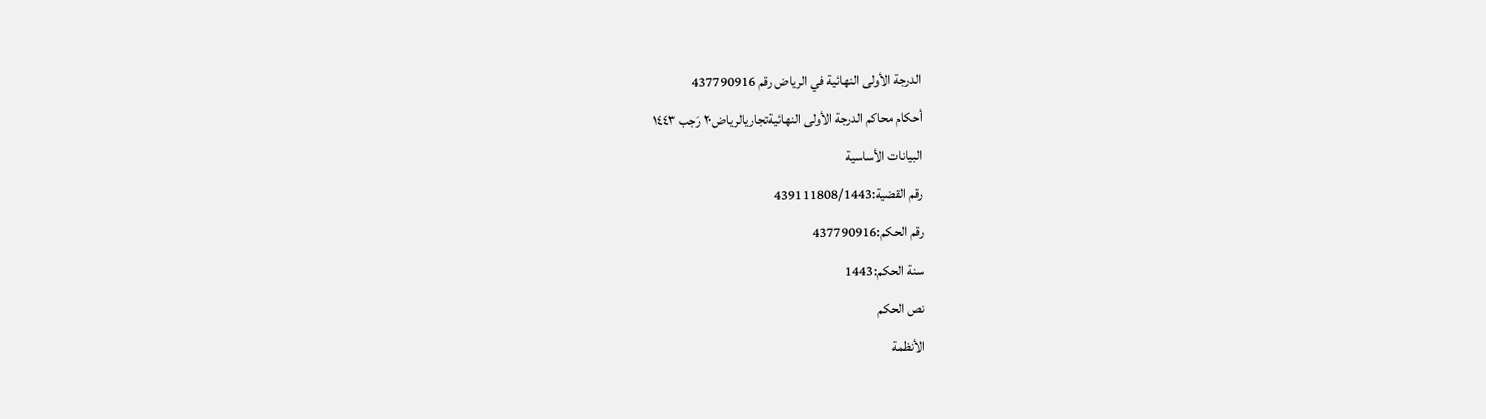الدرجة الأولى النهائية في الرياض رقم 437790916
أحكام محاكم الدرجة الأولى النهائيةتجاريالرياض٢٠ رَجب ١٤٤٣
البيانات الأساسية
رقم القضية:439111808/1443
رقم الحكم:437790916
سنة الحكم:1443
نص الحكم
الأنظمة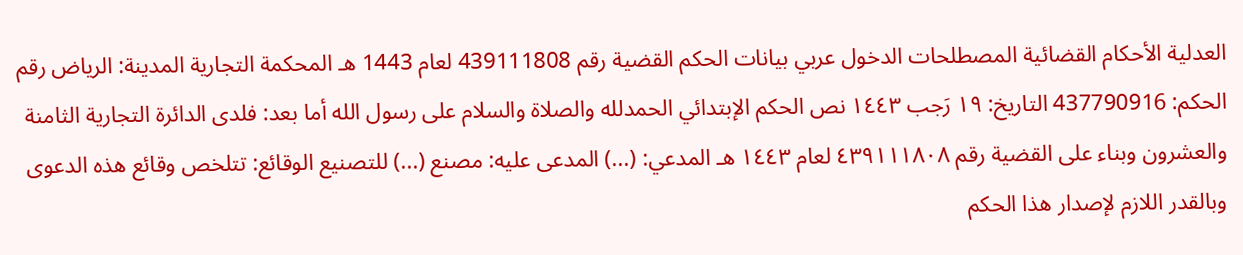العدلية الأحكام القضائية المصطلحات الدخول عربي بيانات الحكم القضية رقم 439111808 لعام 1443 هـ المحكمة التجارية المدينة: الرياض رقم الحكم: 437790916 التاريخ: ١٩ رَجب ١٤٤٣ نص الحكم الإبتدائي الحمدلله والصلاة والسلام على رسول الله أما بعد: فلدى الدائرة التجارية الثامنة والعشرون وبناء على القضية رقم ٤٣٩١١١٨٠٨ لعام ١٤٤٣ هـ المدعي: (...) المدعى عليه: مصنع (...) للتصنيع الوقائع: تتلخص وقائع هذه الدعوى وبالقدر اللازم لإصدار هذا الحكم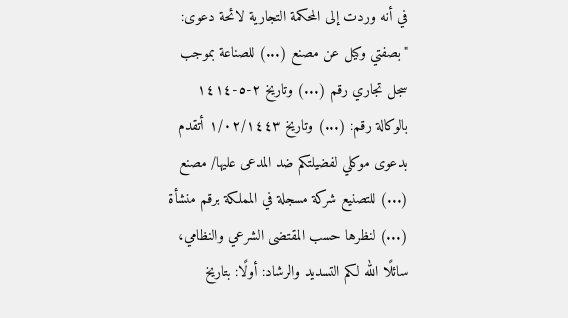في أنه وردت إلى المحكمة التجارية لائحة دعوى: "بصفتي وكيل عن مصنع (...) للصناعة بموجب سجل تجاري رقم (...) وتاريخ ٢-٥-١٤١٤ بالوكالة رقم: (...) وتاريخ ١/٠٢/١٤٤٣ أتقدم بدعوى موكلي لفضيلتكم ضد المدعى عليها/ مصنع (...) للتصنيع شركة مسجلة في المملكة برقم منشأة (...) لنظرها حسب المقتضى الشرعي والنظامي، سائلًا الله لكم التسديد والرشاد: أولًا: بتاريخ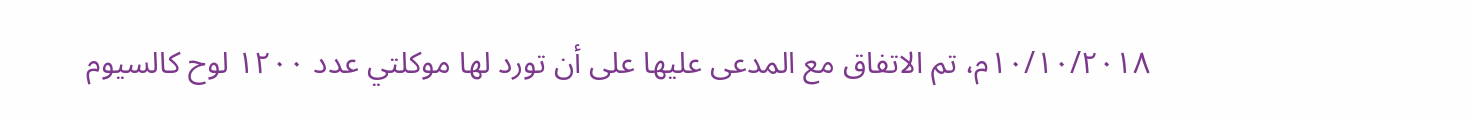١٠/١٠/٢٠١٨م، تم الاتفاق مع المدعى عليها على أن تورد لها موكلتي عدد ١٢٠٠ لوح كالسيوم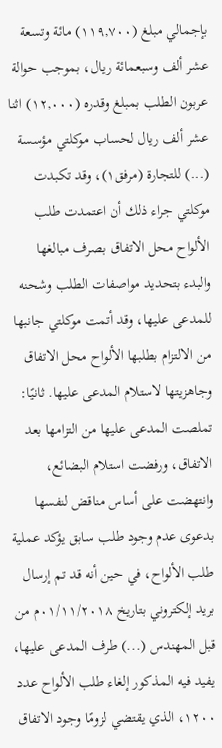بإجمالي مبلغ (١١٩,٧٠٠) مائة وتسعة عشر ألف وسبعمائة ريال، بموجب حوالة عربون الطلب بمبلغ وقدره (١٢,٠٠٠) اثنا عشر ألف ريال لحساب موكلتي مؤسسة (...) للتجارة (مرفق١)، وقد تكبدت موكلتي جراء ذلك أن اعتمدت طلب الألواح محل الاتفاق بصرف مبالغها والبدء بتحديد مواصفات الطلب وشحنه للمدعى عليها، وقد أتمت موكلتي جانبها من الالتزام بطلبها الألواح محل الاتفاق وجاهزيتها لاستلام المدعى عليها. ثانيًا: تملصت المدعى عليها من التزامها بعد الاتفاق، ورفضت استلام البضائع، وانتهضت على أساس مناقض لنفسها بدعوى عدم وجود طلب سابق يؤكد عملية طلب الألواح، في حين أنه قد تم إرسال بريد إلكتروني بتاريخ ٠١/١١/٢٠١٨م من قبل المهندس (...) طرف المدعى عليها، يفيد فيه المذكور إلغاء طلب الألواح عدد ١٢٠٠، الذي يقتضي لزومًا وجود الاتفاق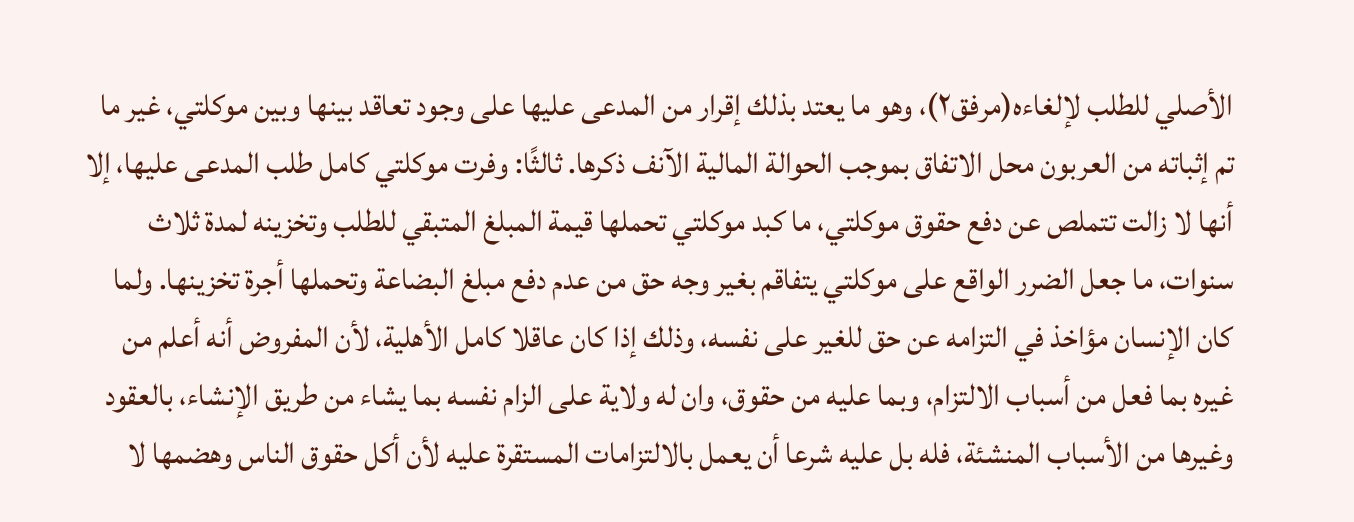الأصلي للطلب لإلغاءه(مرفق٢)، وهو ما يعتد بذلك إقرار من المدعى عليها على وجود تعاقد بينها وبين موكلتي، غير ما تم إثباته من العربون محل الاتفاق بموجب الحوالة المالية الآنف ذكرها. ثالثًا: وفرت موكلتي كامل طلب المدعى عليها، إلا أنها لا زالت تتملص عن دفع حقوق موكلتي، ما كبد موكلتي تحملها قيمة المبلغ المتبقي للطلب وتخزينه لمدة ثلاث سنوات، ما جعل الضرر الواقع على موكلتي يتفاقم بغير وجه حق من عدم دفع مبلغ البضاعة وتحملها أجرة تخزينها. ولما كان الإنسان مؤاخذ في التزامه عن حق للغير على نفسه، وذلك إذا كان عاقلا كامل الأهلية، لأن المفروض أنه أعلم من غيره بما فعل من أسباب الالتزام، وبما عليه من حقوق، وان له ولاية على الزام نفسه بما يشاء من طريق الإنشاء، بالعقود وغيرها من الأسباب المنشئة، فله بل عليه شرعا أن يعمل بالالتزامات المستقرة عليه لأن أكل حقوق الناس وهضمها لا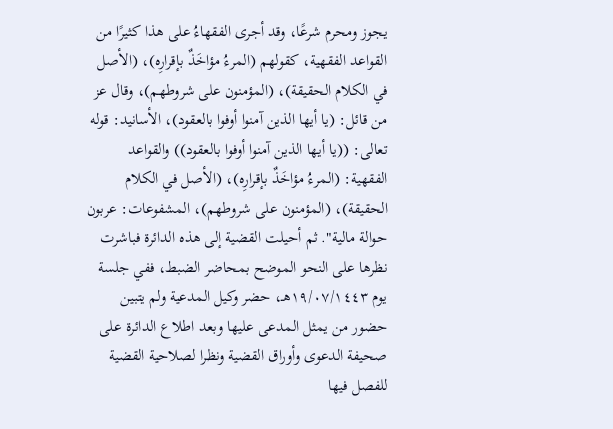يجوز ومحرم شرعًا، وقد أجرى الفقهاءُ على هذا كثيرًا من القواعد الفقهية، كقولهم (المرءُ مؤاخَذٌ بإقرارِه)، (الأصل في الكلام الحقيقة)، (المؤمنون على شروطهم)، وقال عز من قائل: (يا أيها الذين آمنوا أوفوا بالعقود)، الأسانيد: قوله تعالى: ((يا أيها الذين آمنوا أوفوا بالعقود)) والقواعد الفقهية: (المرءُ مؤاخَذٌ بإقرارِه)، (الأصل في الكلام الحقيقة)، (المؤمنون على شروطهم)، المشفوعات: عربون حوالة مالية". ثم أحيلت القضية إلى هذه الدائرة فباشرت نظرها على النحو الموضح بمحاضر الضبط، ففي جلسة يوم ١٩/٠٧/١٤٤٣هـ، حضر وكيل المدعية ولم يتبين حضور من يمثل المدعى عليها وبعد اطلاع الدائرة على صحيفة الدعوى وأوراق القضية ونظرا لصلاحية القضية للفصل فيها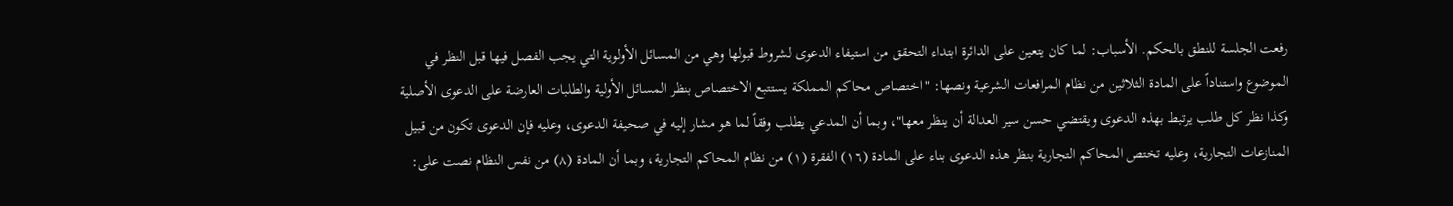رفعت الجلسة للنطق بالحكم. الأسباب: لما كان يتعين على الدائرة ابتداء التحقق من استيفاء الدعوى لشروط قبولها وهي من المسائل الأولوية التي يجب الفصل فيها قبل النظر في الموضوع واستناداً على المادة الثلاثين من نظام المرافعات الشرعية ونصها: "اختصاص محاكم المملكة يستتبع الاختصاص بنظر المسائل الأولية والطلبات العارضة على الدعوى الأصلية وكذا نظر كل طلب يرتبط بهذه الدعوى ويقتضي حسن سير العدالة أن ينظر معها"، وبما أن المدعي يطلب وفقاً لما هو مشار إليه في صحيفة الدعوى، وعليه فإن الدعوى تكون من قبيل المنازعات التجارية، وعليه تختص المحاكم التجارية بنظر هذه الدعوى بناء على المادة (١٦) الفقرة (١) من نظام المحاكم التجارية، وبما أن المادة (٨) من نفس النظام نصت على: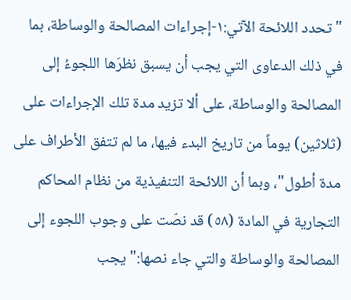"تحدد اللائحة الآتي:١-إجراءات المصالحة والوساطة، بما في ذلك الدعاوى التي يجب أن يسبق نظرَها اللجوءُ إلى المصالحة والوساطة، على ألا تزيد مدة تلك الإجراءات على (ثلاثين) يوماً من تاريخ البدء فيها، ما لم تتفق الأطراف على مدة أطول"، وبما أن اللائحة التنفيذية من نظام المحاكم التجارية في المادة (٥٨) قد نصّت على وجوب اللجوء إلى المصالحة والوساطة والتي جاء نصها:" يجب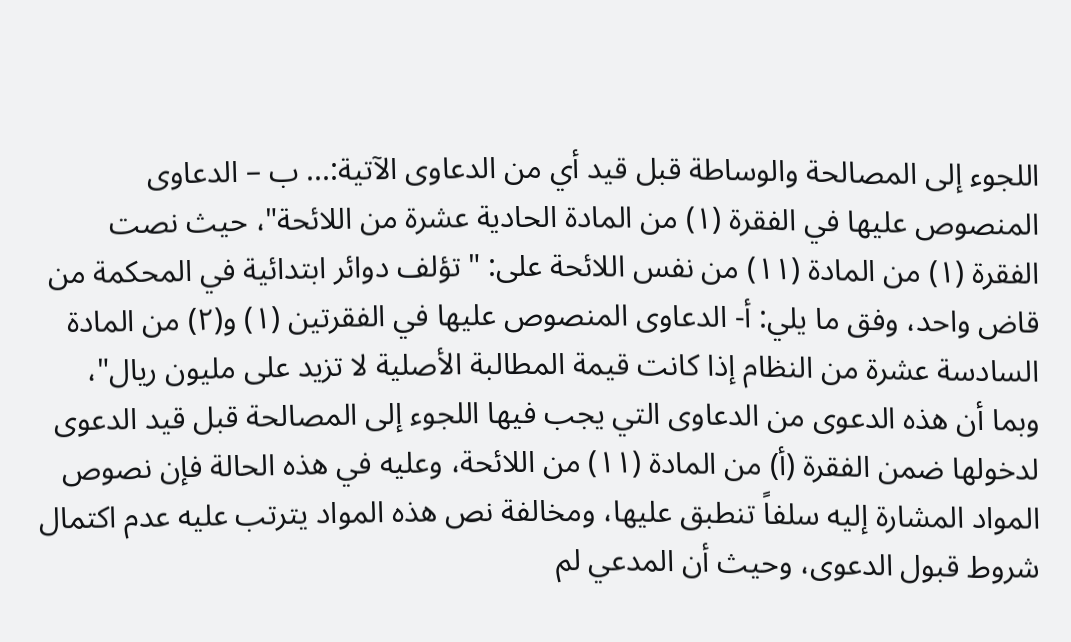اللجوء إلى المصالحة والوساطة قبل قيد أي من الدعاوى الآتية:... ب – الدعاوى المنصوص عليها في الفقرة (١) من المادة الحادية عشرة من اللائحة"، حيث نصت الفقرة (١) من المادة (١١) من نفس اللائحة على: " تؤلف دوائر ابتدائية في المحكمة من قاض واحد، وفق ما يلي: أ- الدعاوى المنصوص عليها في الفقرتين (١) و(٢) من المادة السادسة عشرة من النظام إذا كانت قيمة المطالبة الأصلية لا تزيد على مليون ريال"، وبما أن هذه الدعوى من الدعاوى التي يجب فيها اللجوء إلى المصالحة قبل قيد الدعوى لدخولها ضمن الفقرة (أ) من المادة (١١) من اللائحة، وعليه في هذه الحالة فإن نصوص المواد المشارة إليه سلفاً تنطبق عليها، ومخالفة نص هذه المواد يترتب عليه عدم اكتمال شروط قبول الدعوى، وحيث أن المدعي لم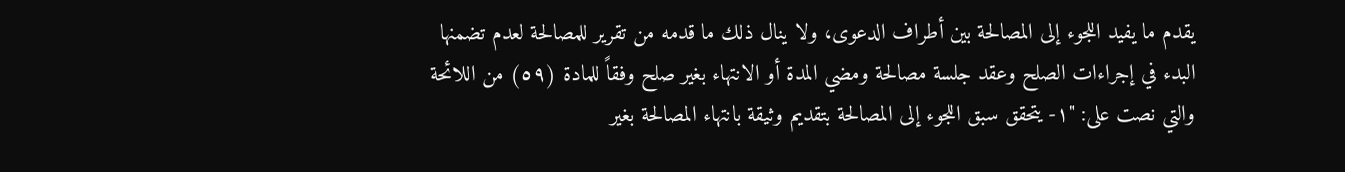يقدم ما يفيد اللجوء إلى المصالحة بين أطراف الدعوى، ولا ينال ذلك ما قدمه من تقرير للمصالحة لعدم تضمنها البدء في إجراءات الصلح وعقد جلسة مصالحة ومضي المدة أو الانتهاء بغير صلح وفقاً للمادة (٥٩) من اللائحة والتي نصت على: "١- يتحقق سبق اللجوء إلى المصالحة بتقديم وثيقة بانتهاء المصالحة بغير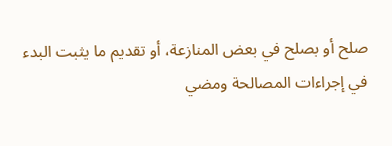صلح أو بصلح في بعض المنازعة، أو تقديم ما يثبت البدء في إجراءات المصالحة ومضي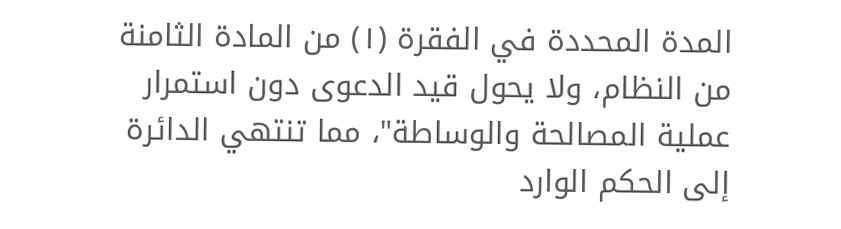المدة المحددة في الفقرة (١) من المادة الثامنة من النظام، ولا يحول قيد الدعوى دون استمرار عملية المصالحة والوساطة"، مما تنتهي الدائرة إلى الحكم الوارد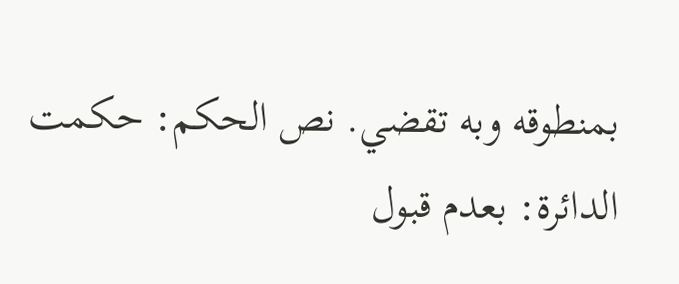بمنطوقه وبه تقضي. نص الحكم: حكمت الدائرة: بعدم قبول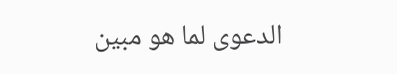الدعوى لما هو مبين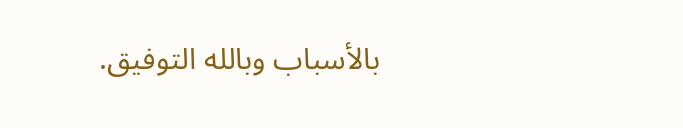بالأسباب وبالله التوفيق.